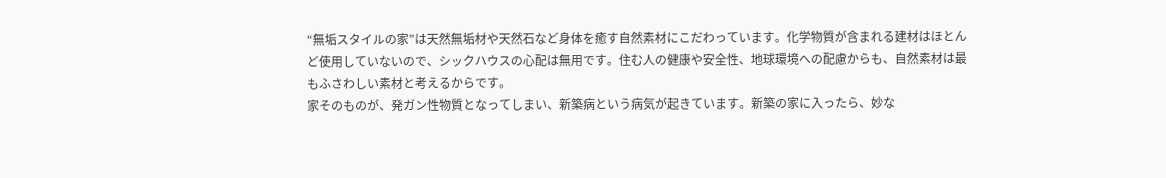“無垢スタイルの家”は天然無垢材や天然石など身体を癒す自然素材にこだわっています。化学物質が含まれる建材はほとんど使用していないので、シックハウスの心配は無用です。住む人の健康や安全性、地球環境への配慮からも、自然素材は最もふさわしい素材と考えるからです。
家そのものが、発ガン性物質となってしまい、新築病という病気が起きています。新築の家に入ったら、妙な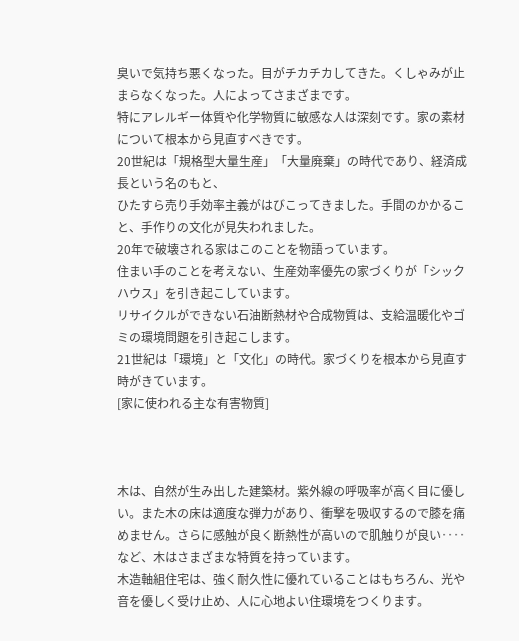臭いで気持ち悪くなった。目がチカチカしてきた。くしゃみが止まらなくなった。人によってさまざまです。
特にアレルギー体質や化学物質に敏感な人は深刻です。家の素材について根本から見直すべきです。
20世紀は「規格型大量生産」「大量廃棄」の時代であり、経済成長という名のもと、
ひたすら売り手効率主義がはびこってきました。手間のかかること、手作りの文化が見失われました。
20年で破壊される家はこのことを物語っています。
住まい手のことを考えない、生産効率優先の家づくりが「シックハウス」を引き起こしています。
リサイクルができない石油断熱材や合成物質は、支給温暖化やゴミの環境問題を引き起こします。
21世紀は「環境」と「文化」の時代。家づくりを根本から見直す時がきています。
[家に使われる主な有害物質]



木は、自然が生み出した建築材。紫外線の呼吸率が高く目に優しい。また木の床は適度な弾力があり、衝撃を吸収するので膝を痛めません。さらに感触が良く断熱性が高いので肌触りが良い‥‥など、木はさまざまな特質を持っています。
木造軸組住宅は、強く耐久性に優れていることはもちろん、光や音を優しく受け止め、人に心地よい住環境をつくります。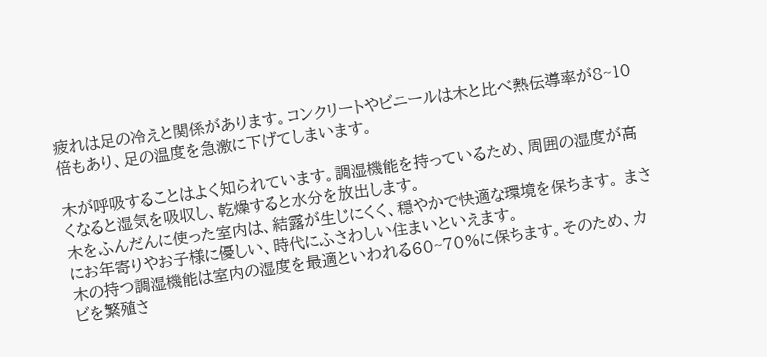疲れは足の冷えと関係があります。コンクリートやビニールは木と比べ熱伝導率が8~10倍もあり、足の温度を急激に下げてしまいます。

木が呼吸することはよく知られています。調湿機能を持っているため、周囲の湿度が高くなると湿気を吸収し、乾燥すると水分を放出します。
木をふんだんに使った室内は、結露が生じにくく、穏やかで快適な環境を保ちます。 まさにお年寄りやお子様に優しい、時代にふさわしい住まいといえます。
木の持つ調湿機能は室内の湿度を最適といわれる60~70%に保ちます。そのため、カビを繁殖さ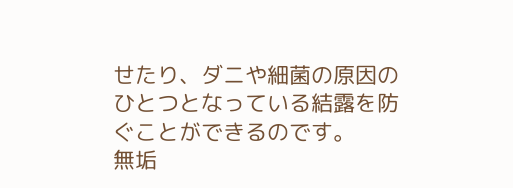せたり、ダニや細菌の原因のひとつとなっている結露を防ぐことができるのです。
無垢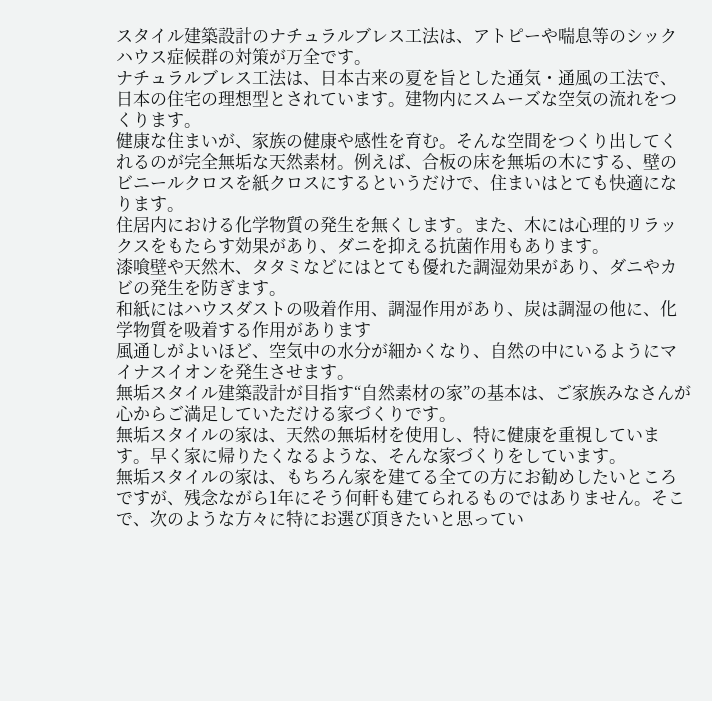スタイル建築設計のナチュラルブレス工法は、アトピーや喘息等のシックハウス症候群の対策が万全です。
ナチュラルブレス工法は、日本古来の夏を旨とした通気・通風の工法で、日本の住宅の理想型とされています。建物内にスムーズな空気の流れをつくります。
健康な住まいが、家族の健康や感性を育む。そんな空間をつくり出してくれるのが完全無垢な天然素材。例えば、合板の床を無垢の木にする、壁のビニールクロスを紙クロスにするというだけで、住まいはとても快適になります。
住居内における化学物質の発生を無くします。また、木には心理的リラックスをもたらす効果があり、ダニを抑える抗菌作用もあります。
漆喰壁や天然木、タタミなどにはとても優れた調湿効果があり、ダニやカビの発生を防ぎます。
和紙にはハウスダストの吸着作用、調湿作用があり、炭は調湿の他に、化学物質を吸着する作用があります
風通しがよいほど、空気中の水分が細かくなり、自然の中にいるようにマイナスイオンを発生させます。
無垢スタイル建築設計が目指す“自然素材の家”の基本は、ご家族みなさんが心からご満足していただける家づくりです。
無垢スタイルの家は、天然の無垢材を使用し、特に健康を重視しています。早く家に帰りたくなるような、そんな家づくりをしています。
無垢スタイルの家は、もちろん家を建てる全ての方にお勧めしたいところですが、残念ながら1年にそう何軒も建てられるものではありません。そこで、次のような方々に特にお選び頂きたいと思ってい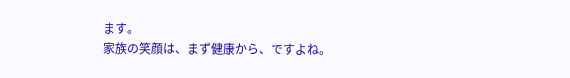ます。
家族の笑顔は、まず健康から、ですよね。